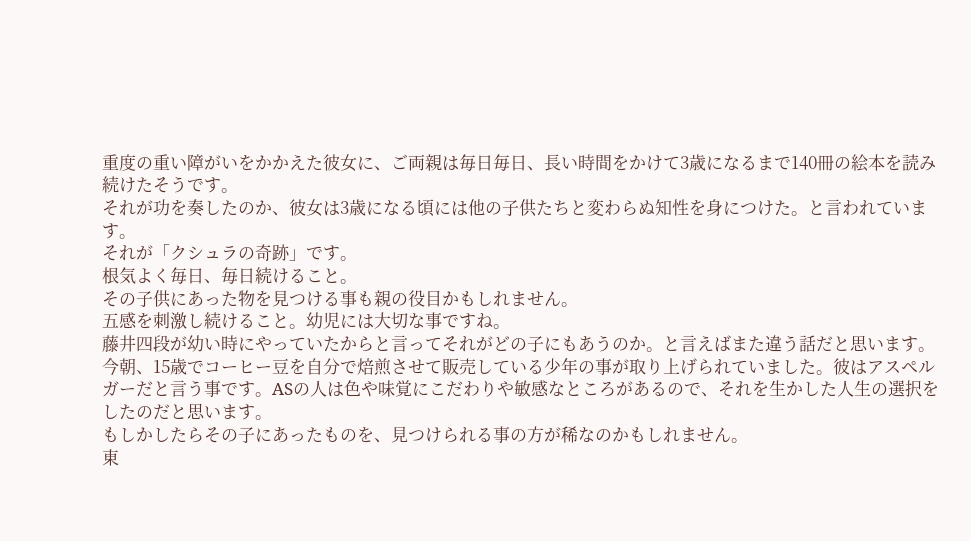重度の重い障がいをかかえた彼女に、ご両親は毎日毎日、長い時間をかけて3歳になるまで140冊の絵本を読み続けたそうです。
それが功を奏したのか、彼女は3歳になる頃には他の子供たちと変わらぬ知性を身につけた。と言われています。
それが「クシュラの奇跡」です。
根気よく毎日、毎日続けること。
その子供にあった物を見つける事も親の役目かもしれません。
五感を刺激し続けること。幼児には大切な事ですね。
藤井四段が幼い時にやっていたからと言ってそれがどの子にもあうのか。と言えばまた違う話だと思います。
今朝、15歳でコーヒー豆を自分で焙煎させて販売している少年の事が取り上げられていました。彼はアスペルガーだと言う事です。ASの人は色や味覚にこだわりや敏感なところがあるので、それを生かした人生の選択をしたのだと思います。
もしかしたらその子にあったものを、見つけられる事の方が稀なのかもしれません。
東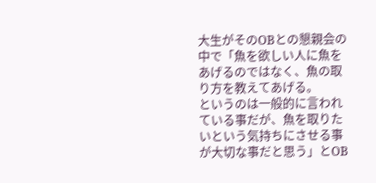大生がそのOBとの懇親会の中で「魚を欲しい人に魚をあげるのではなく、魚の取り方を教えてあげる。
というのは一般的に言われている事だが、魚を取りたいという気持ちにさせる事が大切な事だと思う」とOB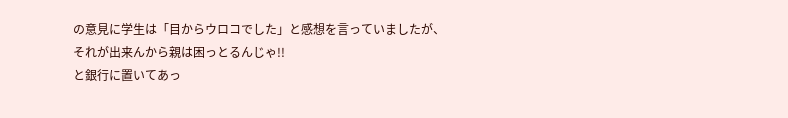の意見に学生は「目からウロコでした」と感想を言っていましたが、
それが出来んから親は困っとるんじゃ!!
と銀行に置いてあっ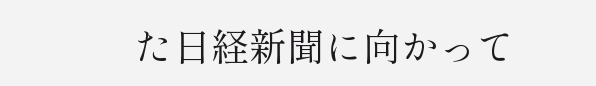た日経新聞に向かって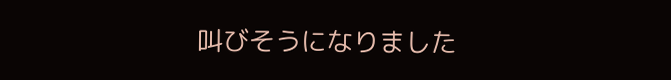叫びそうになりました